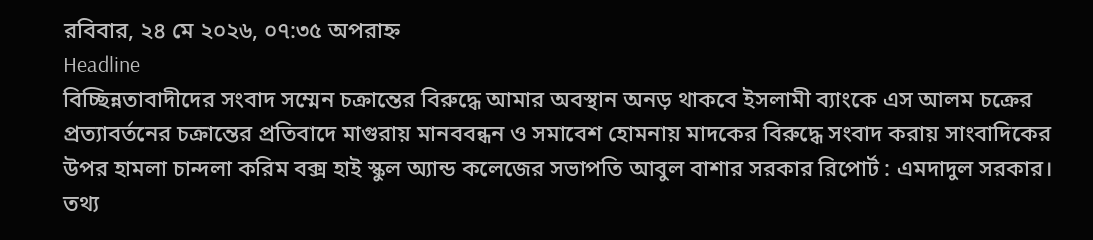রবিবার, ২৪ মে ২০২৬, ০৭:৩৫ অপরাহ্ন
Headline
বিচ্ছিন্নতাবাদীদের সংবাদ সম্মেন চক্রান্তের বিরুদ্ধে আমার অবস্থান অনড় থাকবে ইসলামী ব্যাংকে এস আলম চক্রের প্রত্যাবর্তনের চক্রান্তের প্রতিবাদে মাগুরায় মানববন্ধন ও সমাবেশ হোমনায় মাদকের বিরুদ্ধে সংবাদ করায় সাংবাদিকের উপর হামলা চান্দলা করিম বক্স হাই স্কুল অ্যান্ড কলেজের সভাপতি আবুল বাশার সরকার রিপোর্ট : এমদাদুল সরকার।  তথ্য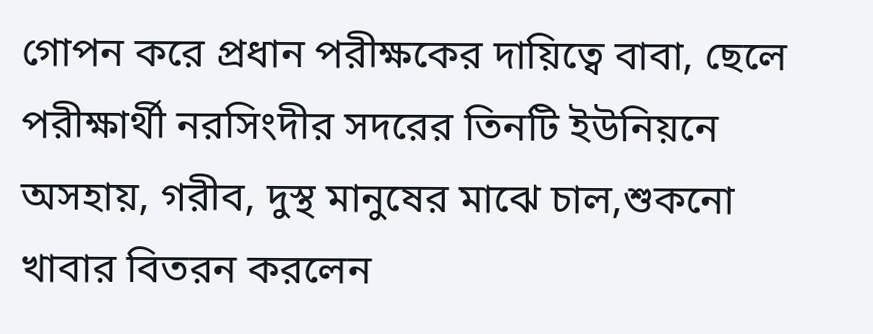গোপন করে প্রধান পরীক্ষকের দায়িত্বে বাবা, ছেলে পরীক্ষার্থী নরসিংদীর সদরের তিনটি ইউনিয়নে অসহায়, গরীব, দুস্থ মানুষের মাঝে চাল,শুকনো খাবার বিতরন করলেন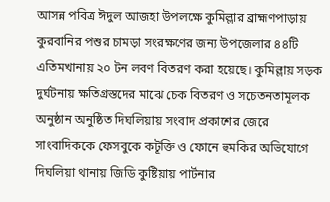আসন্ন পবিত্র ঈদুল আজহা উপলক্ষে কুমিল্লার ব্রাহ্মণপাড়ায় কুরবানির পশুর চামড়া সংরক্ষণের জন্য উপজেলার ৪৪টি এতিমখানায় ২০ টন লবণ বিতরণ করা হয়েছে। কুমিল্লায় সড়ক দুর্ঘটনায় ক্ষতিগ্রস্তদের মাঝে চেক বিতরণ ও সচেতনতামূলক অনুষ্ঠান অনুষ্ঠিত দিঘলিয়ায় সংবাদ প্রকাশের জেরে সাংবাদিককে ফেসবুকে কটূক্তি ও ফোনে হুমকির অভিযোগে দিঘলিয়া থানায় জিডি কুষ্টিয়ায় পার্টনার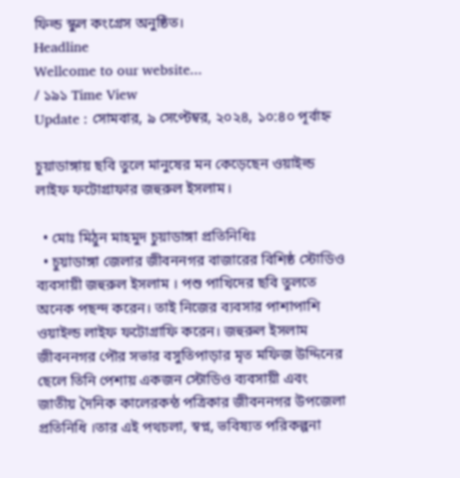ফিল্ড স্কুল কংগ্রেস অনুষ্ঠিত।
Headline
Wellcome to our website...
/ ১৯১ Time View
Update : সোমবার, ৯ সেপ্টেম্বর, ২০২৪, ১০:৪০ পূর্বাহ্ন

চুয়াডাঙ্গায় ছবি তুলে মানুষের মন কেড়েছেন ওয়াইল্ড লাইফ ফটোগ্রাফার জহুরুল ইসলাম।

  • মোঃ মিঠুন মাহমুদ চুয়াডাঙ্গা প্রতিনিধিঃ
  • চুয়াডাঙ্গা জেলার জীবননগর বাজারের বিশিষ্ঠ স্টোডিও ব্যবসায়ী জহুরুল ইসলাম । পশু পাখিদের ছবি তুলতে অনেক পছন্দ করেন। তাই নিজের ব্যবসার পাশাপাশি ওয়াইল্ড লাইফ ফটোগ্রাফি করেন। জহুরুল ইসলাম জীবননগর পৌর সভার বসুতিপাড়ার মৃত মফিজ উদ্দিনের ছেলে তিনি পেশায় একজন স্টোডিও ব্যবসায়ী এবং জাতীয় দৈনিক কালেরকন্ঠ পত্রিকার জীবননগর উপজেলা প্রতিনিধি ।তার এই পথচলা, স্বপ্ন, ভবিষ্যত পরিকল্পনা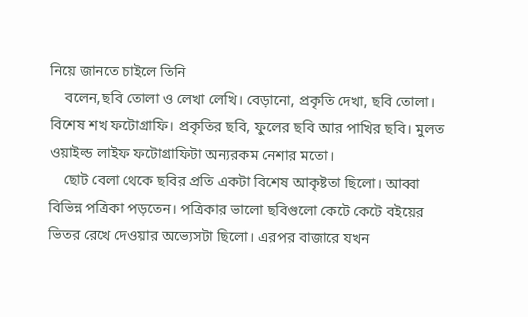নিয়ে জানতে চাইলে তিনি
    বলেন,ছবি তোলা ও লেখা লেখি। বেড়ানো, প্রকৃতি দেখা, ছবি তোলা। বিশেষ শখ ফটোগ্রাফি। প্রকৃতির ছবি, ফুলের ছবি আর পাখির ছবি। মুলত ওয়াইল্ড লাইফ ফটোগ্রাফিটা অন্যরকম নেশার মতো।
    ছোট বেলা থেকে ছবির প্রতি একটা বিশেষ আকৃষ্টতা ছিলো। আব্বা বিভিন্ন পত্রিকা পড়তেন। পত্রিকার ভালো ছবিগুলো কেটে কেটে বইয়ের ভিতর রেখে দেওয়ার অভ্যেসটা ছিলো। এরপর বাজারে যখন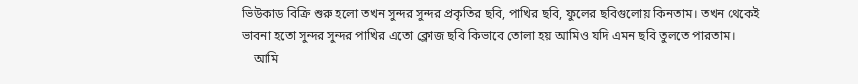ভিউকাড বিক্রি শুরু হলো তখন সুন্দর সুন্দর প্রকৃতির ছবি, পাখির ছবি, ফুলের ছবিগুলোয় কিনতাম। তখন থেকেই ভাবনা হতো সুন্দর সুন্দর পাখির এতো ক্লোজ ছবি কিভাবে তোলা হয় আমিও যদি এমন ছবি তুলতে পারতাম।
    আমি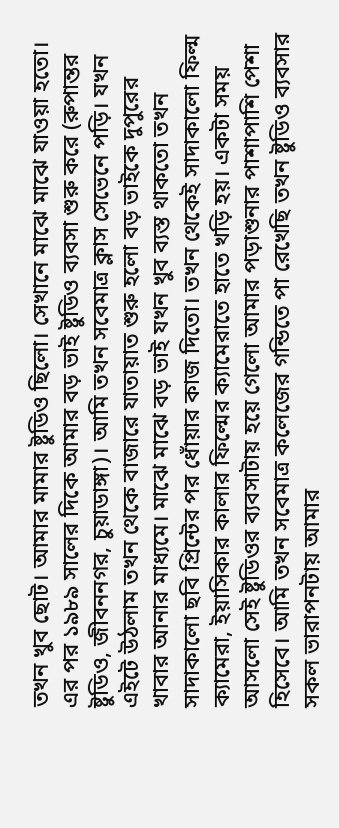তখন খুব ছোট। আমার মামার ষ্টুডিও ছিলো। সেখানে মাঝে মাঝে যাওয়া হতো। এর পর ১৯৮৯ সালের দিকে আমার বড় ভাই ষ্টুডিও ব্যবসা শুরু করে (রুপান্তর ষ্টুডিও, জীবননগর, চুয়াডাঙ্গা)। আমি তখন সবেমাত্র ক্লাস সেভেনে পড়ি। যখন এইটে উঠলাম তখন থেকে বাজারে যাতায়াত শুরু হলো বড় ভাইকে দুপুরের খাবার আনার মাধ্যমে। মাঝে মাঝে বড় ভাই যখন খুব ব্যস্ত থাকতো তখন সাদাকালো ছবি প্রিন্টের পর ধোঁয়ার কাজ দিতো। তখন থেকেই সাদাকালো ফিল্ম ক্যামেরা, ইয়াসিকার কালার ফিল্মের ক্যামেরাতে হাতে খড়ি হয়। একটা সময় আসলো সেই ষ্টুডিওর ব্যবসাটায় হয়ে গেলো আমার পড়াশুনার পাশাপাশি পেশা হিসেবে। আমি তখন সবেমাত্র কলেজের গন্ডিতে পা রেখেছি তখন ষ্টুডিও ব্যবসার সকল ভারাপনটায় আমার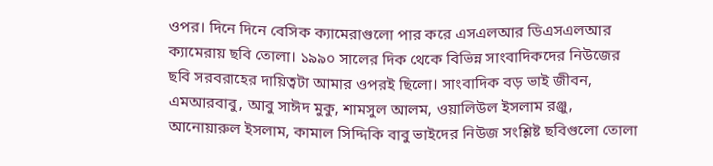ওপর। দিনে দিনে বেসিক ক্যামেরাগুলো পার করে এসএলআর ডিএসএলআর ক্যামেরায় ছবি তোলা। ১৯৯০ সালের দিক থেকে বিভিন্ন সাংবাদিকদের নিউজের ছবি সরবরাহের দায়িত্বটা আমার ওপরই ছিলো। সাংবাদিক বড় ভাই জীবন, এমআরবাবু, আবু সাঈদ মুকু, শামসুল আলম, ওয়ালিউল ইসলাম রঞ্জু, আনোয়ারুল ইসলাম, কামাল সিদ্দিকি বাবু ভাইদের নিউজ সংশ্লিষ্ট ছবিগুলো তোলা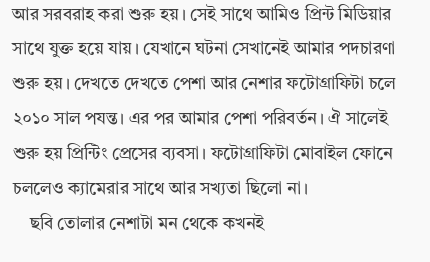আর সরবরাহ করা শুরু হয়। সেই সাথে আমিও প্রিন্ট মিডিয়ার সাথে যুক্ত হয়ে যায়। যেখানে ঘটনা সেখানেই আমার পদচারণা শুরু হয়। দেখতে দেখতে পেশা আর নেশার ফটোগ্রাফিটা চলে ২০১০ সাল পযন্ত। এর পর আমার পেশা পরিবর্তন। ঐ সালেই শুরু হয় প্রিন্টিং প্রেসের ব্যবসা। ফটোগ্রাফিটা মোবাইল ফোনে চললেও ক্যামেরার সাথে আর সখ্যতা ছিলো না।
    ছবি তোলার নেশাটা মন থেকে কখনই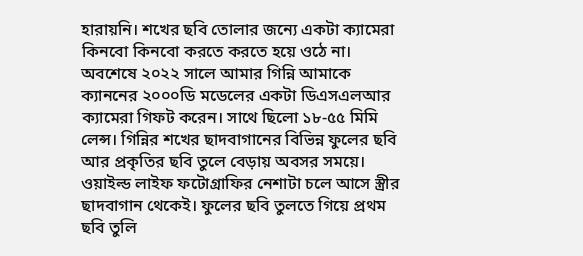হারায়নি। শখের ছবি তোলার জন্যে একটা ক্যামেরা কিনবো কিনবো করতে করতে হয়ে ওঠে না। অবশেষে ২০২২ সালে আমার গিন্নি আমাকে ক্যাননের ২০০০ডি মডেলের একটা ডিএসএলআর ক্যামেরা গিফট করেন। সাথে ছিলো ১৮-৫৫ মিমি লেন্স। গিন্নির শখের ছাদবাগানের বিভিন্ন ফুলের ছবি আর প্রকৃতির ছবি তুলে বেড়ায় অবসর সময়ে। ওয়াইল্ড লাইফ ফটোগ্রাফির নেশাটা চলে আসে স্ত্রীর ছাদবাগান থেকেই। ফুলের ছবি তুলতে গিয়ে প্রথম ছবি তুলি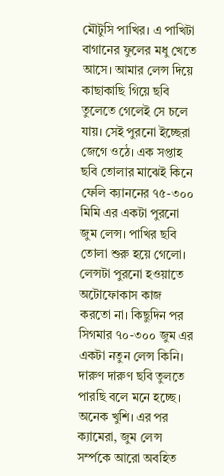মৌটুসি পাখির। এ পাখিটা বাগানের ফুলের মধু খেতে আসে। আমার লেন্স দিয়ে কাছাকাছি গিয়ে ছবি তুলেতে গেলেই সে চলে যায়। সেই পুরনো ইচ্ছেরা জেগে ওঠে। এক সপ্তাহ ছবি তোলার মাঝেই কিনে ফেলি ক্যাননের ৭৫-৩০০ মিমি এর একটা পুরনো জুম লেন্স। পাখির ছবি তোলা শুরু হয়ে গেলো। লেন্সটা পুরনো হওয়াতে অটোফোকাস কাজ করতো না। কিছুদিন পর সিগমার ৭০-৩০০ জুম এর একটা নতুন লেন্স কিনি। দারুণ দারুণ ছবি তুলতে পারছি বলে মনে হচ্ছে। অনেক খুশি। এর পর ক্যামেরা, জুম লেন্স সর্ম্পকে আরো অবহিত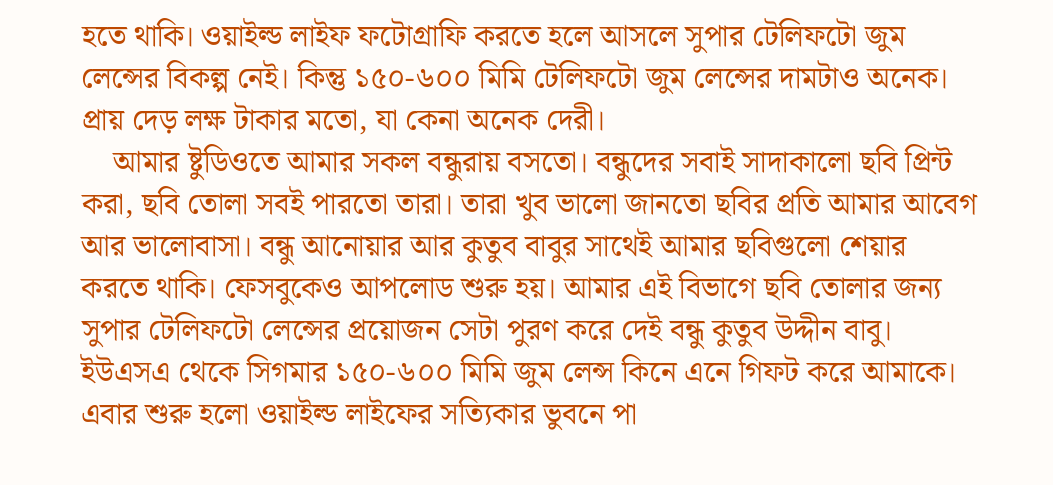হতে থাকি। ওয়াইল্ড লাইফ ফটোগ্রাফি করতে হলে আসলে সুপার টেলিফটো জুম লেন্সের বিকল্প নেই। কিন্তু ১৫০-৬০০ মিমি টেলিফটো জুম লেন্সের দামটাও অনেক। প্রায় দেড় লক্ষ টাকার মতো, যা কেনা অনেক দেরী।
    আমার ষ্টুডিওতে আমার সকল বন্ধুরায় বসতো। বন্ধুদের সবাই সাদাকালো ছবি প্রিন্ট করা, ছবি তোলা সবই পারতো তারা। তারা খুব ভালো জানতো ছবির প্রতি আমার আবেগ আর ভালোবাসা। বন্ধু আনোয়ার আর কুতুব বাবুর সাথেই আমার ছবিগুলো শেয়ার করতে থাকি। ফেসবুকেও আপলোড শুরু হয়। আমার এই বিভাগে ছবি তোলার জন্য সুপার টেলিফটো লেন্সের প্রয়োজন সেটা পুরণ করে দেই বন্ধু কুতুব উদ্দীন বাবু। ইউএসএ থেকে সিগমার ১৫০-৬০০ মিমি জুম লেন্স কিনে এনে গিফট করে আমাকে। এবার শুরু হলো ওয়াইল্ড লাইফের সত্যিকার ভুবনে পা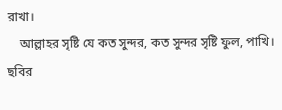রাখা।
    আল্লাহর সৃষ্টি যে কত সুন্দর, কত সুন্দর সৃষ্টি ফুল, পাখি। ছবির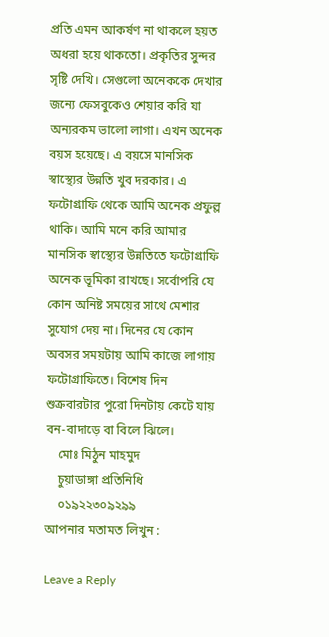প্রতি এমন আকর্ষণ না থাকলে হয়ত অধরা হয়ে থাকতো। প্রকৃতির সুন্দর সৃষ্টি দেখি। সেগুলো অনেককে দেখার জন্যে ফেসবুকেও শেয়ার করি যা অন্যরকম ভালো লাগা। এখন অনেক বয়স হয়েছে। এ বয়সে মানসিক স্বাস্থ্যের উন্নতি খুব দরকার। এ ফটোগ্রাফি থেকে আমি অনেক প্রফুল্ল থাকি। আমি মনে করি আমার মানসিক স্বাস্থ্যের উন্নতিতে ফটোগ্রাফি অনেক ভূমিকা রাখছে। সর্বোপরি যে কোন অনিষ্ট সময়ের সাথে মেশার সুযোগ দেয় না। দিনের যে কোন অবসর সময়টায় আমি কাজে লাগায় ফটোগ্রাফিতে। বিশেষ দিন শুক্রবারটার পুরো দিনটায় কেটে যায় বন-বাদাড়ে বা বিলে ঝিলে।
    মোঃ মিঠুন মাহমুদ
    চুয়াডাঙ্গা প্রতিনিধি
    ০১৯২২৩০৯২৯৯
আপনার মতামত লিখুন :

Leave a Reply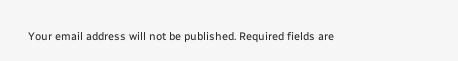Your email address will not be published. Required fields are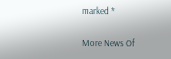marked *

More News Of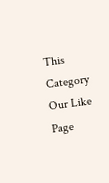This Category
Our Like Page